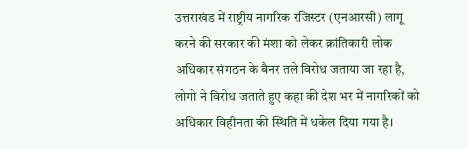उत्तराखंड में राष्ट्रीय नागरिक रजिस्टर (एनआरसी) लागू करने की सरकार की मंशा को लेकर क्रांतिकारी लोक अधिकार संगठन के बैनर तले विरोध जताया जा रहा है, लोगो ने विरोध जताते हुए कहा की देश भर में नागरिकों को अधिकार विहीनता की स्थिति में धकेल दिया गया है।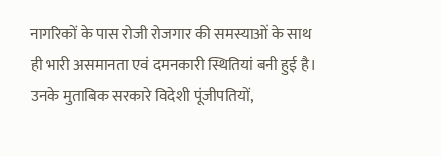नागरिकों के पास रोजी रोजगार की समस्याओं के साथ ही भारी असमानता एवं दमनकारी स्थितियां बनी हुई है। उनके मुताबिक सरकारे विदेशी पूंजीपतियों,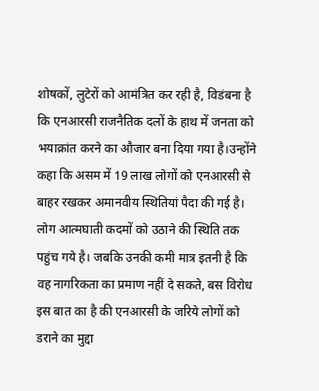शोषकों, लुटेरों को आमंत्रित कर रही है, विडंबना है कि एनआरसी राजनैतिक दलों के हाथ में जनता को भयाक्रांत करने का औजार बना दिया गया है।उन्होंने कहा कि असम में 19 लाख लोगों को एनआरसी से बाहर रखकर अमानवीय स्थितियां पैदा की गई है। लोग आत्मघाती कदमों को उठाने की स्थिति तक पहुंच गये है। जबकि उनकी कमी मात्र इतनी है कि वह नागरिकता का प्रमाण नहीं दे सकते, बस विरोध इस बात का है की एनआरसी के जरिये लोगों को डराने का मुद्दा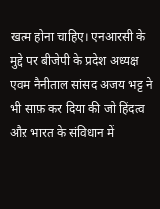खत्म होना चाहिए। एनआरसी के मुद्दे पर बीजेपी के प्रदेश अध्यक्ष एवम नैनीताल सांसद अजय भट्ट ने भी साफ़ कर दिया की जो हिंदत्व औऱ भारत के संविधान में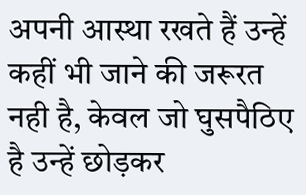अपनी आस्था रखते हैं उन्हें कहीं भी जाने की जरूरत नही है, केवल जो घुसपैठिए है उन्हें छोड़कर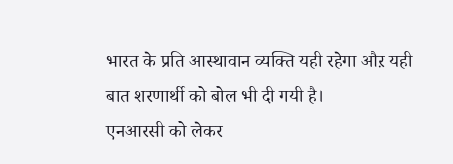भारत के प्रति आस्थावान व्यक्ति यही रहेगा औऱ यही बात शरणार्थी को बोल भी दी गयी है।
एनआरसी को लेकर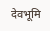देवभूमि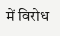में विरोध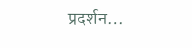प्रदर्शन…